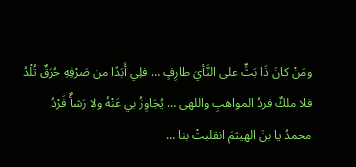ومَنْ كانَ ذَا بَثٍّ على النَّأيَ طارِفٍ … فلِي أَبَدًا من صَرْفِهِ حُرَقٌ تُلْدُ
فلا ملكٌ فردُ المواهبِ واللهى … يُجَاوِزُ بي عَنْهُ ولا رَشأٌ فَرْدُ
محمدُ يا بنَ الهيثمَ انقلبتْ بنا …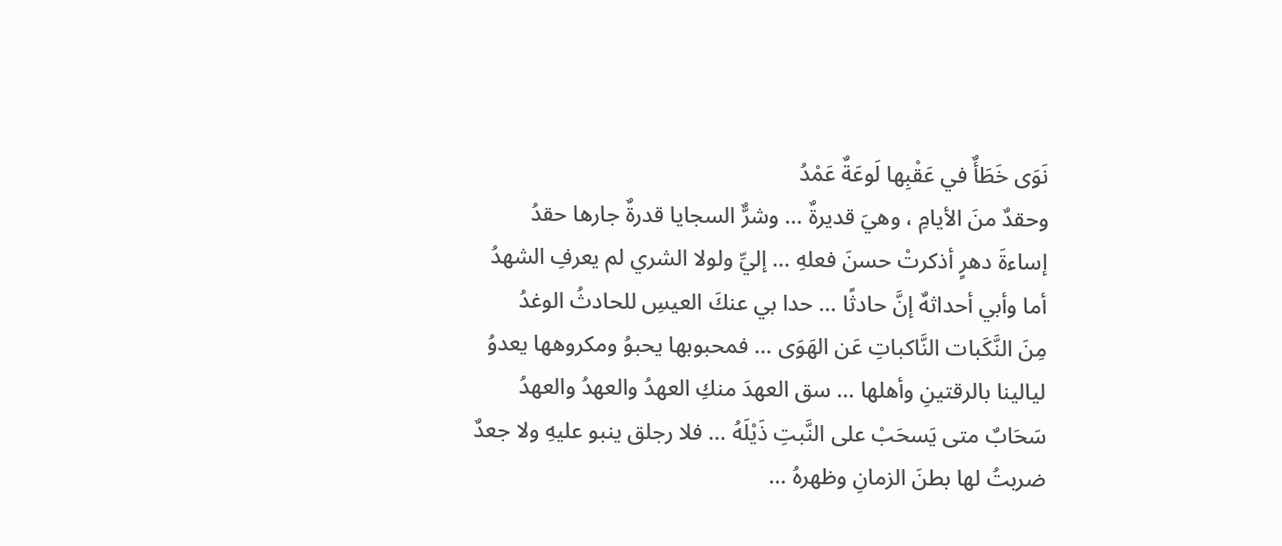نَوَى خَطَأٌ في عَقْبِها لَوعَةٌ عَمْدُ
وحقدٌ منَ الأيامِ ، وهيَ قديرةٌ … وشرٌّ السجايا قدرةٌ جارها حقدُ
إساءةَ دهرٍ أذكرتْ حسنَ فعلهِ … إليِّ ولولا الشري لم يعرفِ الشهدُ
أما وأبي أحداثهٌ إنَّ حادثًا … حدا بي عنكَ العيسِ للحادثُ الوغدُ
مِنَ النَّكَبات النَّاكباتِ عَن الهَوَى … فمحبوبها يحبوُ ومكروهها يعدوُ
ليالينا بالرقتينِ وأهلها … سق العهدَ منكِ العهدُ والعهدُ والعهدُ
سَحَابٌ متى يَسحَبْ على النَّبتِ ذَيْلَهُ … فلا رجلق ينبو عليهِ ولا جعدٌ
ضربتُ لها بطنَ الزمانِ وظهرهُ …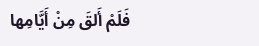فَلَمْ أَلقَ مِنْ أَيَّامِها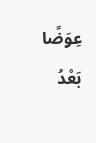عِوَضًا بَعْدُ